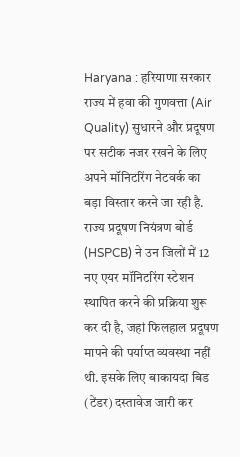Haryana : हरियाणा सरकार राज्य में हवा की गुणवत्ता (Air Quality) सुधारने और प्रदूषण पर सटीक नजर रखने के लिए अपने मॉनिटरिंग नेटवर्क का बड़ा विस्तार करने जा रही है. राज्य प्रदूषण नियंत्रण बोर्ड (HSPCB) ने उन जिलों में 12 नए एयर मॉनिटरिंग स्टेशन स्थापित करने की प्रक्रिया शुरू कर दी है, जहां फिलहाल प्रदूषण मापने की पर्याप्त व्यवस्था नहीं थी. इसके लिए बाकायदा बिड (टेंडर) दस्तावेज जारी कर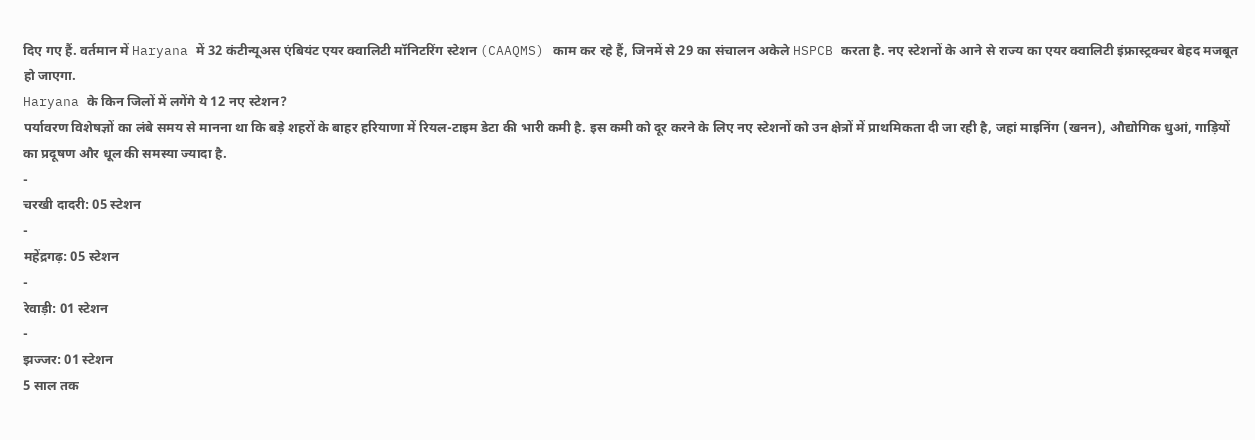दिए गए हैं. वर्तमान में Haryana में 32 कंटीन्यूअस एंबियंट एयर क्वालिटी मॉनिटरिंग स्टेशन (CAAQMS) काम कर रहे हैं, जिनमें से 29 का संचालन अकेले HSPCB करता है. नए स्टेशनों के आने से राज्य का एयर क्वालिटी इंफ्रास्ट्रक्चर बेहद मजबूत हो जाएगा.
Haryana के किन जिलों में लगेंगे ये 12 नए स्टेशन?
पर्यावरण विशेषज्ञों का लंबे समय से मानना था कि बड़े शहरों के बाहर हरियाणा में रियल-टाइम डेटा की भारी कमी है. इस कमी को दूर करने के लिए नए स्टेशनों को उन क्षेत्रों में प्राथमिकता दी जा रही है, जहां माइनिंग (खनन), औद्योगिक धुआं, गाड़ियों का प्रदूषण और धूल की समस्या ज्यादा है.
-
चरखी दादरी: 05 स्टेशन
-
महेंद्रगढ़: 05 स्टेशन
-
रेवाड़ी: 01 स्टेशन
-
झज्जर: 01 स्टेशन
5 साल तक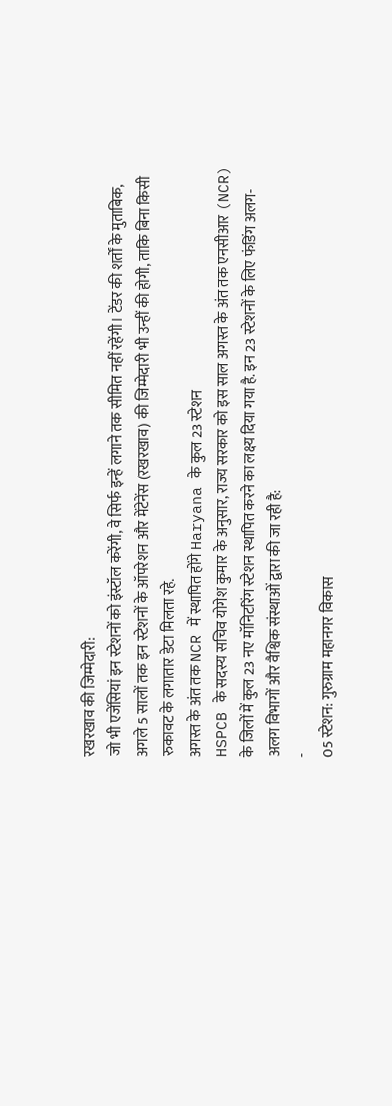रखरखाव की जिम्मेदारी:
जो भी एजेंसियां इन स्टेशनों को इंस्टॉल करेंगी, वे सिर्फ इन्हें लगाने तक सीमित नहीं रहेंगी। टेंडर की शर्तों के मुताबिक, अगले 5 सालों तक इन स्टेशनों के ऑपरेशन और मेंटेनेंस (रखरखाव) की जिम्मेदारी भी उन्हीं की होगी, ताकि बिना किसी रुकावट के लगातार डेटा मिलता रहे.
अगस्त के अंत तक NCR में स्थापित होंगे Haryana के कुल 23 स्टेशन
HSPCB के सदस्य सचिव योगेश कुमार के अनुसार, राज्य सरकार को इस साल अगस्त के अंत तक एनसीआर (NCR) के जिलों में कुल 23 नए मॉनिटरिंग स्टेशन स्थापित करने का लक्ष्य दिया गया है. इन 23 स्टेशनों के लिए फंडिंग अलग-अलग विभागों और वैश्विक संस्थाओं द्वारा की जा रही है:
-
05 स्टेशन: गुरुग्राम महानगर विकास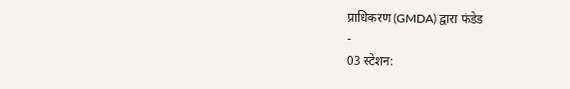प्राधिकरण (GMDA) द्वारा फंडेड
-
03 स्टेशन: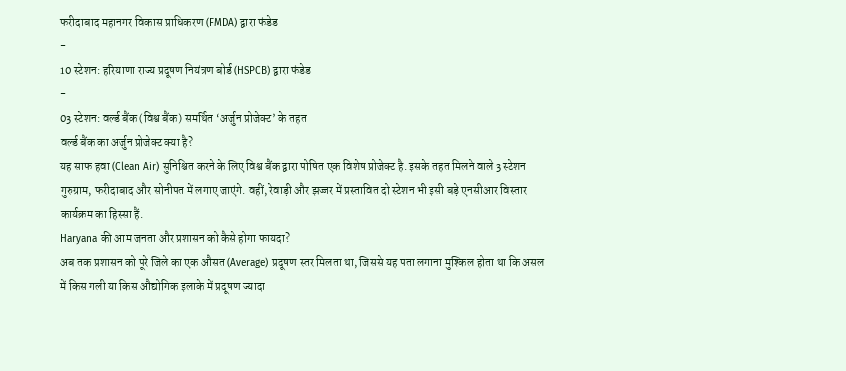फरीदाबाद महानगर विकास प्राधिकरण (FMDA) द्वारा फंडेड
-
10 स्टेशन: हरियाणा राज्य प्रदूषण नियंत्रण बोर्ड (HSPCB) द्वारा फंडेड
-
03 स्टेशन: वर्ल्ड बैंक (विश्व बैंक) समर्थित ‘अर्जुन प्रोजेक्ट’ के तहत
वर्ल्ड बैंक का अर्जुन प्रोजेक्ट क्या है?
यह साफ हवा (Clean Air) सुनिश्चित करने के लिए विश्व बैंक द्वारा पोषित एक विशेष प्रोजेक्ट है. इसके तहत मिलने वाले 3 स्टेशन गुरुग्राम, फरीदाबाद और सोनीपत में लगाए जाएंगे. वहीं, रेवाड़ी और झज्जर में प्रस्तावित दो स्टेशन भी इसी बड़े एनसीआर विस्तार कार्यक्रम का हिस्सा हैं.
Haryana की आम जनता और प्रशासन को कैसे होगा फायदा?
अब तक प्रशासन को पूरे जिले का एक औसत (Average) प्रदूषण स्तर मिलता था, जिससे यह पता लगाना मुश्किल होता था कि असल में किस गली या किस औद्योगिक इलाके में प्रदूषण ज्यादा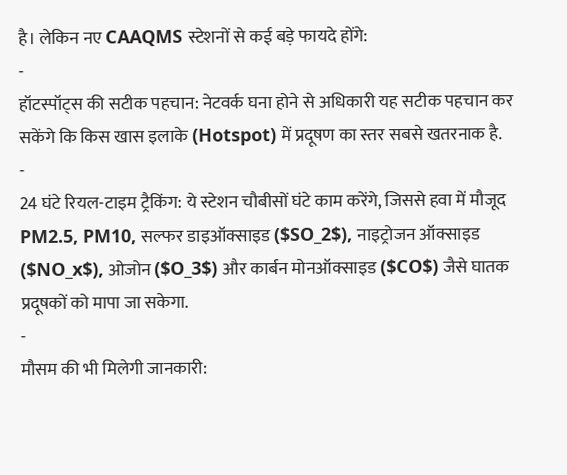है। लेकिन नए CAAQMS स्टेशनों से कई बड़े फायदे होंगे:
-
हॉटस्पॉट्स की सटीक पहचान: नेटवर्क घना होने से अधिकारी यह सटीक पहचान कर सकेंगे कि किस खास इलाके (Hotspot) में प्रदूषण का स्तर सबसे खतरनाक है.
-
24 घंटे रियल-टाइम ट्रैकिंग: ये स्टेशन चौबीसों घंटे काम करेंगे, जिससे हवा में मौजूद PM2.5, PM10, सल्फर डाइऑक्साइड ($SO_2$), नाइट्रोजन ऑक्साइड ($NO_x$), ओजोन ($O_3$) और कार्बन मोनऑक्साइड ($CO$) जैसे घातक प्रदूषकों को मापा जा सकेगा.
-
मौसम की भी मिलेगी जानकारी: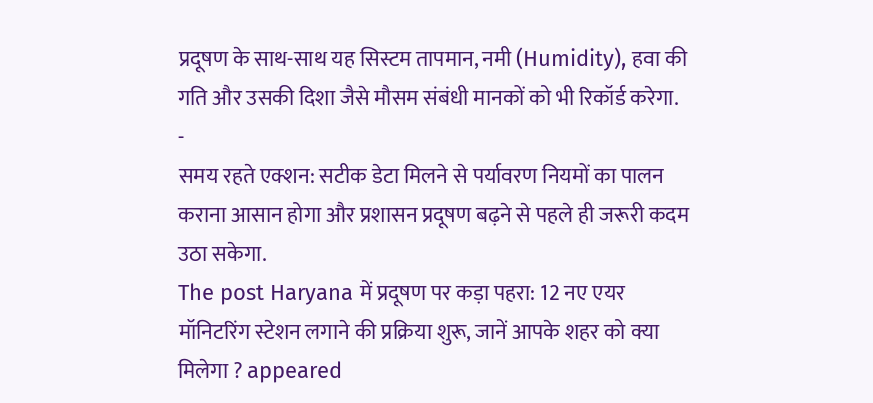प्रदूषण के साथ-साथ यह सिस्टम तापमान, नमी (Humidity), हवा की गति और उसकी दिशा जैसे मौसम संबंधी मानकों को भी रिकॉर्ड करेगा.
-
समय रहते एक्शन: सटीक डेटा मिलने से पर्यावरण नियमों का पालन कराना आसान होगा और प्रशासन प्रदूषण बढ़ने से पहले ही जरूरी कदम उठा सकेगा.
The post Haryana में प्रदूषण पर कड़ा पहरा: 12 नए एयर मॉनिटरिंग स्टेशन लगाने की प्रक्रिया शुरू, जानें आपके शहर को क्या मिलेगा ? appeared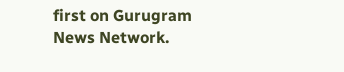first on Gurugram News Network.